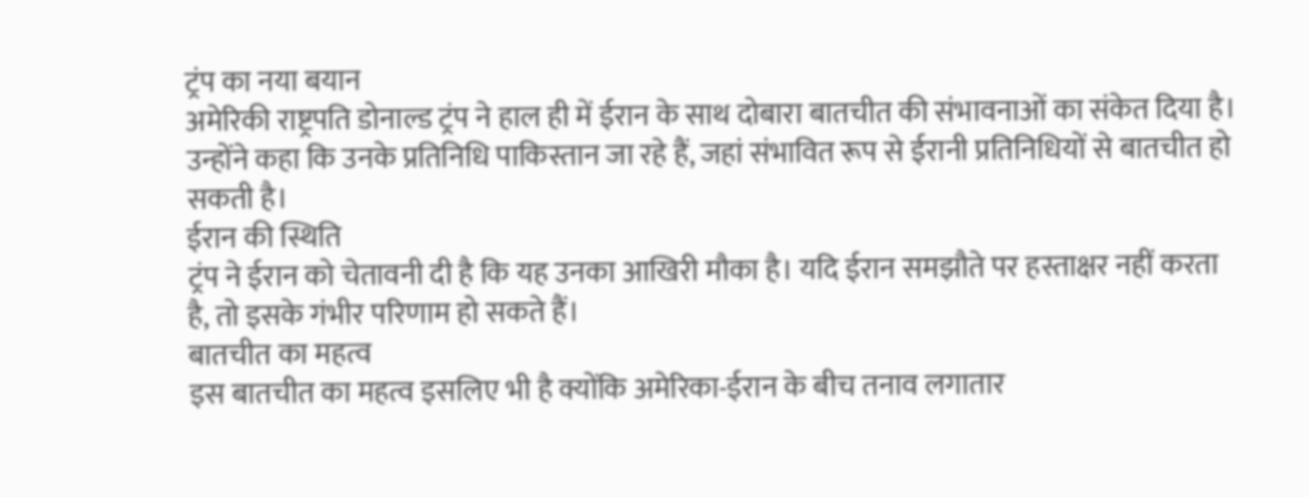ट्रंप का नया बयान
अमेरिकी राष्ट्रपति डोनाल्ड ट्रंप ने हाल ही में ईरान के साथ दोबारा बातचीत की संभावनाओं का संकेत दिया है। उन्होंने कहा कि उनके प्रतिनिधि पाकिस्तान जा रहे हैं, जहां संभावित रूप से ईरानी प्रतिनिधियों से बातचीत हो सकती है।
ईरान की स्थिति
ट्रंप ने ईरान को चेतावनी दी है कि यह उनका आखिरी मौका है। यदि ईरान समझौते पर हस्ताक्षर नहीं करता है, तो इसके गंभीर परिणाम हो सकते हैं।
बातचीत का महत्व
इस बातचीत का महत्व इसलिए भी है क्योंकि अमेरिका-ईरान के बीच तनाव लगातार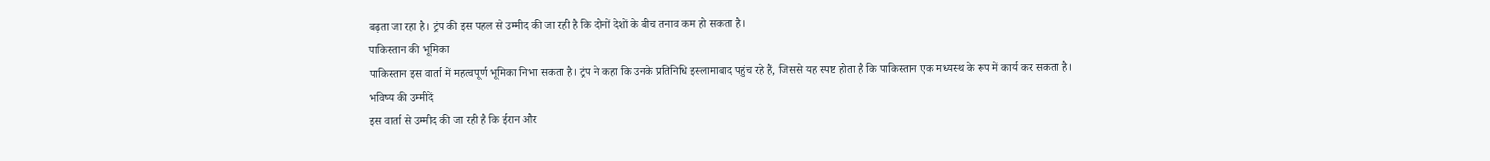बढ़ता जा रहा है। ट्रंप की इस पहल से उम्मीद की जा रही है कि दोनों देशों के बीच तनाव कम हो सकता है।
पाकिस्तान की भूमिका
पाकिस्तान इस वार्ता में महत्वपूर्ण भूमिका निभा सकता है। ट्रंप ने कहा कि उनके प्रतिनिधि इस्लामाबाद पहुंच रहे हैं, जिससे यह स्पष्ट होता है कि पाकिस्तान एक मध्यस्थ के रूप में कार्य कर सकता है।
भविष्य की उम्मीदें
इस वार्ता से उम्मीद की जा रही है कि ईरान और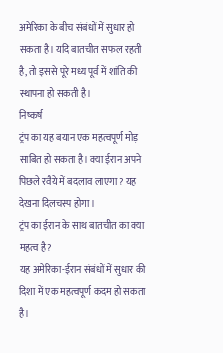अमेरिका के बीच संबंधों में सुधार हो सकता है। यदि बातचीत सफल रहती है, तो इससे पूरे मध्य पूर्व में शांति की स्थापना हो सकती है।
निष्कर्ष
ट्रंप का यह बयान एक महत्वपूर्ण मोड़ साबित हो सकता है। क्या ईरान अपने पिछले रवैये में बदलाव लाएगा? यह देखना दिलचस्प होगा।
ट्रंप का ईरान के साथ बातचीत का क्या महत्व है?
यह अमेरिका-ईरान संबंधों में सुधार की दिशा में एक महत्वपूर्ण कदम हो सकता है।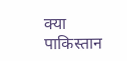क्या पाकिस्तान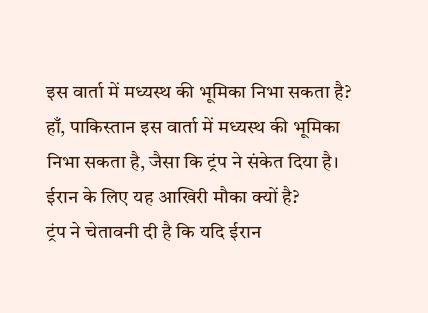इस वार्ता में मध्यस्थ की भूमिका निभा सकता है?
हाँ, पाकिस्तान इस वार्ता में मध्यस्थ की भूमिका निभा सकता है, जैसा कि ट्रंप ने संकेत दिया है।
ईरान के लिए यह आखिरी मौका क्यों है?
ट्रंप ने चेतावनी दी है कि यदि ईरान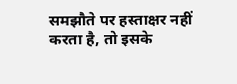समझौते पर हस्ताक्षर नहीं करता है, तो इसके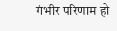गंभीर परिणाम हो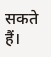सकते हैं।